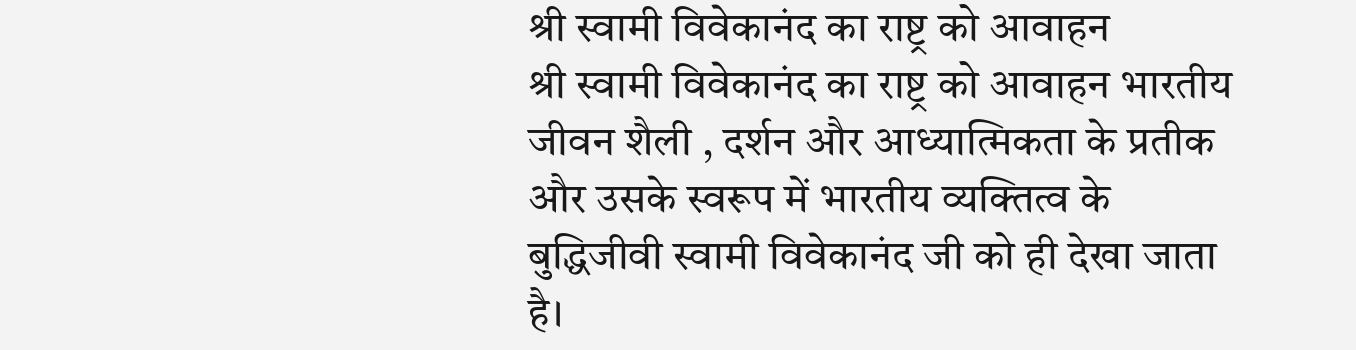श्री स्वामी विवेकानंद का राष्ट्र को आवाहन
श्री स्वामी विवेकानंद का राष्ट्र को आवाहन भारतीय जीवन शैली , दर्शन और आध्यात्मिकता के प्रतीक और उसके स्वरूप में भारतीय व्यक्तित्व के बुद्धिजीवी स्वामी विवेकानंद जी को ही देखा जाता है।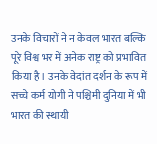उनके विचारों ने न केवल भारत बल्कि पूरे विश्व भर में अनेक राष्ट्र को प्रभावित किया है। उनके वेदांत दर्शन के रूप में सच्चे कर्म योगी ने पश्चिमी दुनिया में भी भारत की स्थायी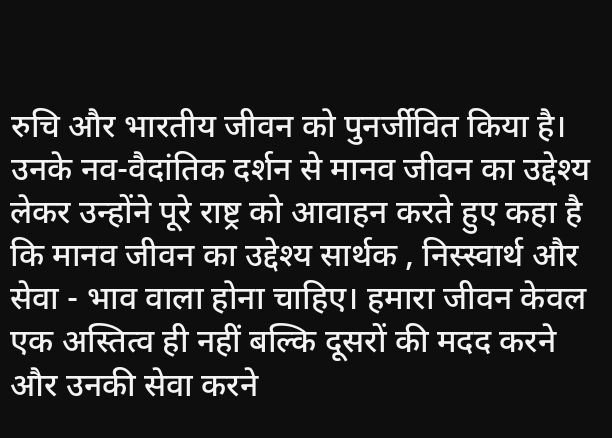रुचि और भारतीय जीवन को पुनर्जीवित किया है। उनके नव-वैदांतिक दर्शन से मानव जीवन का उद्देश्य लेकर उन्होंने पूरे राष्ट्र को आवाहन करते हुए कहा है कि मानव जीवन का उद्देश्य सार्थक , निस्स्वार्थ और सेवा - भाव वाला होना चाहिए। हमारा जीवन केवल एक अस्तित्व ही नहीं बल्कि दूसरों की मदद करने और उनकी सेवा करने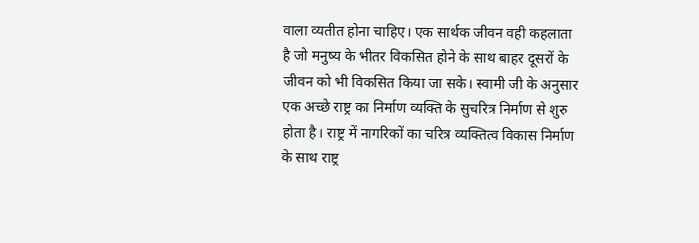वाला व्यतीत होना चाहिए। एक सार्थक जीवन वही कहलाता है जो मनुष्य के भीतर विकसित होने के साथ बाहर दूसरों के जीवन को भी विकसित किया जा सके। स्वामी जी के अनुसार एक अच्छे राष्ट्र का निर्माण व्यक्ति के सुचरित्र निर्माण से शुरु होता है। राष्ट्र में नागरिकों का चरित्र व्यक्तित्व विकास निर्माण के साथ राष्ट्र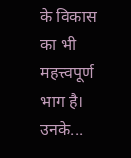के विकास का भी महत्त्वपूर्ण भाग है। उनके...